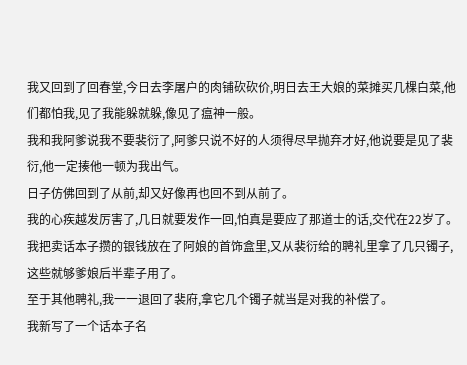我又回到了回春堂,今日去李屠户的肉铺砍砍价,明日去王大娘的菜摊买几棵白菜,他们都怕我,见了我能躲就躲,像见了瘟神一般。
我和我阿爹说我不要裴衍了,阿爹只说不好的人须得尽早抛弃才好,他说要是见了裴衍,他一定揍他一顿为我出气。
日子仿佛回到了从前,却又好像再也回不到从前了。
我的心疾越发厉害了,几日就要发作一回,怕真是要应了那道士的话,交代在22岁了。
我把卖话本子攒的银钱放在了阿娘的首饰盒里,又从裴衍给的聘礼里拿了几只镯子,这些就够爹娘后半辈子用了。
至于其他聘礼,我一一退回了裴府,拿它几个镯子就当是对我的补偿了。
我新写了一个话本子名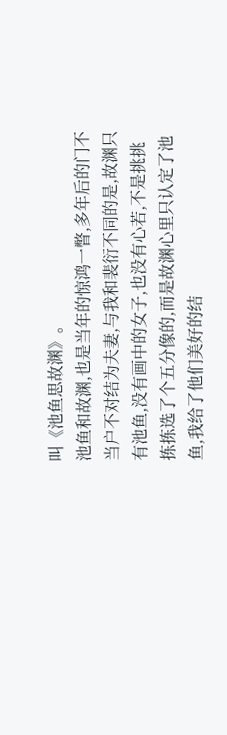叫《池鱼思故渊》。
池鱼和故渊,也是当年的惊鸿一瞥,多年后的门不当户不对结为夫妻,与我和裴衍不同的是,故渊只有池鱼,没有画中的女子,也没有心若,不是挑挑拣拣选了个五分像的,而是故渊心里只认定了池鱼,我给了他们美好的结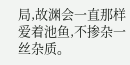局,故渊会一直那样爱着池鱼,不掺杂一丝杂质。